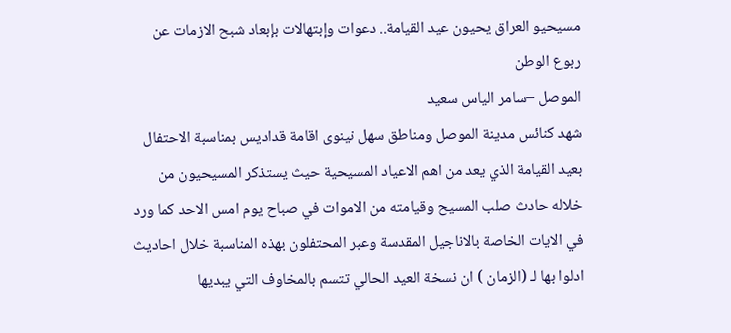مسيحيو العراق يحيون عيد القيامة.. دعوات وإبتهالات بإبعاد شبح الازمات عن ربوع الوطن
الموصل –سامر الياس سعيد
شهد كنائس مدينة الموصل ومناطق سهل نينوى اقامة قداديس بمناسبة الاحتفال بعيد القيامة الذي يعد من اهم الاعياد المسيحية حيث يستذكر المسيحيون من خلاله حادث صلب المسيح وقيامته من الاموات في صباح يوم امس الاحد كما ورد في الايات الخاصة بالاناجيل المقدسة وعبر المحتفلون بهذه المناسبة خلال احاديث ادلوا بها لـ (الزمان ) ان نسخة العيد الحالي تتسم بالمخاوف التي يبديها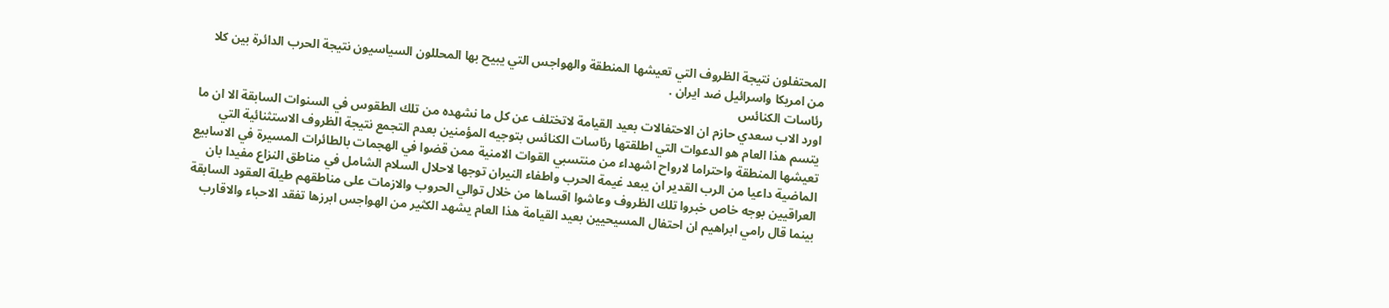المحتفلون نتيجة الظروف التي تعيشها المنطقة والهواجس التي يبيح بها المحللون السياسيون نتيجة الحرب الدائرة بين كلا من امريكا واسرائيل ضد ايران .
رئاسات الكنائس
اورد الاب سعدي حازم ان الاحتفالات بعيد القيامة لاتختلف عن كل ما نشهده من تلك الطقوس في السنوات السابقة الا ان ما يتسم هذا العام هو الدعوات التي اطلقتها رئاسات الكنائس بتوجيه المؤمنين بعدم التجمع نتيجة الظروف الاستثنائية التي تعيشها المنطقة واحتراما لارواح اشهداء من منتسبي القوات الامنية ممن قضوا في الهجمات بالطائرات المسيرة في الاسابيع الماضية داعيا من الرب القدير ان يبعد غيمة الحرب واطفاء النيران توجها لاحلال السلام الشامل في مناطق النزاع مفيدا بان العراقيين بوجه خاص خبروا تلك الظروف وعاشوا اقساها من خلال توالي الحروب والازمات على مناطقهم طيلة العقود السابقة بينما قال رامي ابراهيم ان احتفال المسيحيين بعيد القيامة هذا العام يشهد الكثير من الهواجس ابرزها تفقد الاحباء والاقارب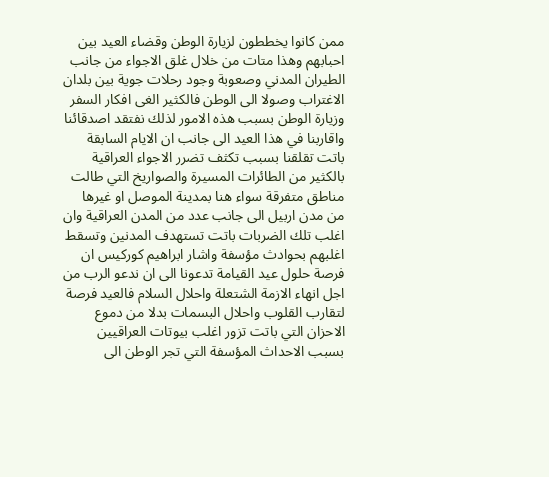ممن كانوا يخططون لزيارة الوطن وقضاء العيد بين احبابهم وهذا متات من خلال غلق الاجواء من جانب الطيران المدني وصعوبة وجود رحلات جوية بين بلدان الاغتراب وصولا الى الوطن فالكثير الغى افكار السفر وزيارة الوطن بسبب هذه الامور لذلك نفتقد اصدقائنا واقاربنا في هذا العيد الى جانب ان الايام السابقة باتت تقلقنا بسبب تكثف تضرر الاجواء العراقية بالكثير من الطائرات المسيرة والصواريخ التي طالت مناطق متفرقة سواء هنا بمدينة الموصل او غيرها من مدن اربيل الى جانب عدد من المدن العراقية وان اغلب تلك الضربات باتت تستهدف المدنين وتسقط اغلبهم بحوادث مؤسفة واشار ابراهيم كوركيس ان فرصة حلول عيد القيامة تدعونا الى ان ندعو الرب من اجل انهاء الازمة الشتعلة واحلال السلام فالعيد فرصة لتقارب القلوب واحلال البسمات بدلا من دموع الاحزان التي باتت تزور اغلب بيوتات العراقيين بسبب الاحداث المؤسفة التي تجر الوطن الى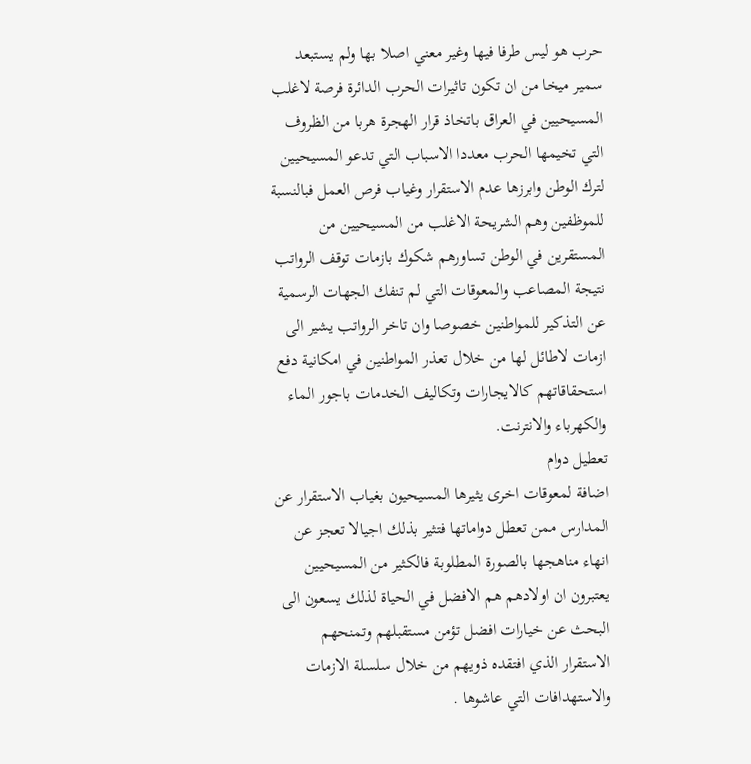حرب هو ليس طرفا فيها وغير معني اصلا بها ولم يستبعد سمير ميخا من ان تكون تاثيرات الحرب الدائرة فرصة لاغلب المسيحيين في العراق باتخاذ قرار الهجرة هربا من الظروف التي تخيمها الحرب معددا الاسباب التي تدعو المسيحيين لترك الوطن وابرزها عدم الاستقرار وغياب فرص العمل فبالنسبة للموظفين وهم الشريحة الاغلب من المسيحيين من المستقرين في الوطن تساورهم شكوك بازمات توقف الرواتب نتيجة المصاعب والمعوقات التي لم تنفك الجهات الرسمية عن التذكير للمواطنين خصوصا وان تاخر الرواتب يشير الى ازمات لاطائل لها من خلال تعذر المواطنين في امكانية دفع استحقاقاتهم كالايجارات وتكاليف الخدمات باجور الماء والكهرباء والانترنت.
تعطيل دوام
اضافة لمعوقات اخرى يثيرها المسيحيون بغياب الاستقرار عن المدارس ممن تعطل دواماتها فتثير بذلك اجيالا تعجز عن انهاء مناهجها بالصورة المطلوبة فالكثير من المسيحيين يعتبرون ان اولادهم هم الافضل في الحياة لذلك يسعون الى البحث عن خيارات افضل تؤمن مستقبلهم وتمنحهم الاستقرار الذي افتقده ذويهم من خلال سلسلة الازمات والاستهدافات التي عاشوها .